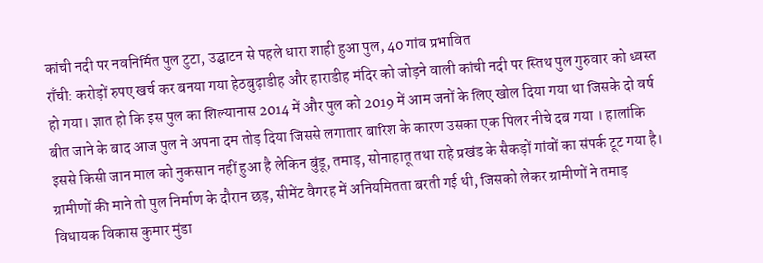कांची नदी पर नवनिर्मित पुल टुटा, उद्घाटन से पहले धारा शाही हुआ पुल, 40 गांव प्रभावित
राँची: करोड़ों रुपए खर्च कर बनया गया हेठबुढ़ाडीह और हाराडीह मंदिर को जोड़ने वाली कांची नदी पर स्तिथ पुल गुरुवार को ध्वस्त हो गया। ज्ञात हो कि इस पुल का शिल्यानास 2014 में और पुल को 2019 में आम जनों के लिए खोल दिया गया था जिसके दो वर्ष बीत जाने के बाद आज पुल ने अपना दम तोड़ दिया जिससे लगातार बारिश के कारण उसका एक पिलर नीचे दब गया । हालांकि इससे किसी जान माल को नुकसान नहीं हुआ है लेकिन बुंडू, तमाड़, सोनाहातू तथा राहे प्रखंड के सैकड़ों गांवों का संपर्क टूट गया है। ग्रामीणों की माने तो पुल निर्माण के दौरान छड़, सीमेंट वैगरह में अनियमितता बरती गई थी, जिसको लेकर ग्रामीणों ने तमाड़ विधायक विकास कुमार मुंडा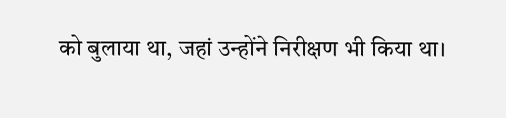को बुलाया था, जहां उन्होंने निरीक्षण भी किया था।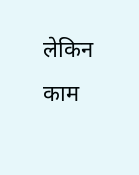लेकिन काम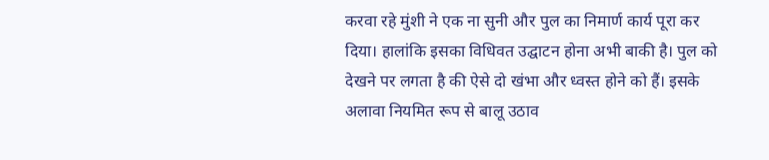करवा रहे मुंशी ने एक ना सुनी और पुल का निमार्ण कार्य पूरा कर दिया। हालांकि इसका विधिवत उद्घाटन होना अभी बाकी है। पुल को देखने पर लगता है की ऐसे दो खंभा और ध्वस्त होने को हैं। इसके अलावा नियमित रूप से बालू उठाव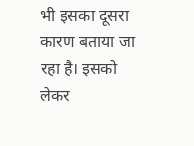भी इसका दूसरा कारण बताया जा रहा है। इसको लेकर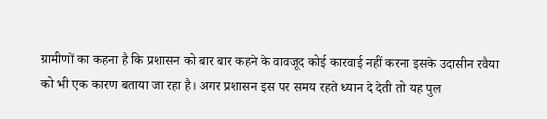ग्रामीणों का कहना है कि प्रशासन को बार बार कहने के वावजूद कोई कारवाई नहीं करना इसके उदासीन रवैया को भी एक कारण बताया जा रहा है। अगर प्रशासन इस पर समय रहते ध्यान दे देती तो यह पुल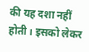की यह दशा नहीं होती। इसको लेकर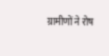ग्रामीणों ने रोष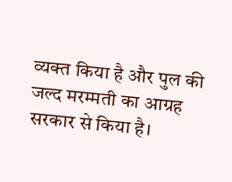व्यक्त किया है और पुल की जल्द मरम्मती का आग्रह सरकार से किया है।